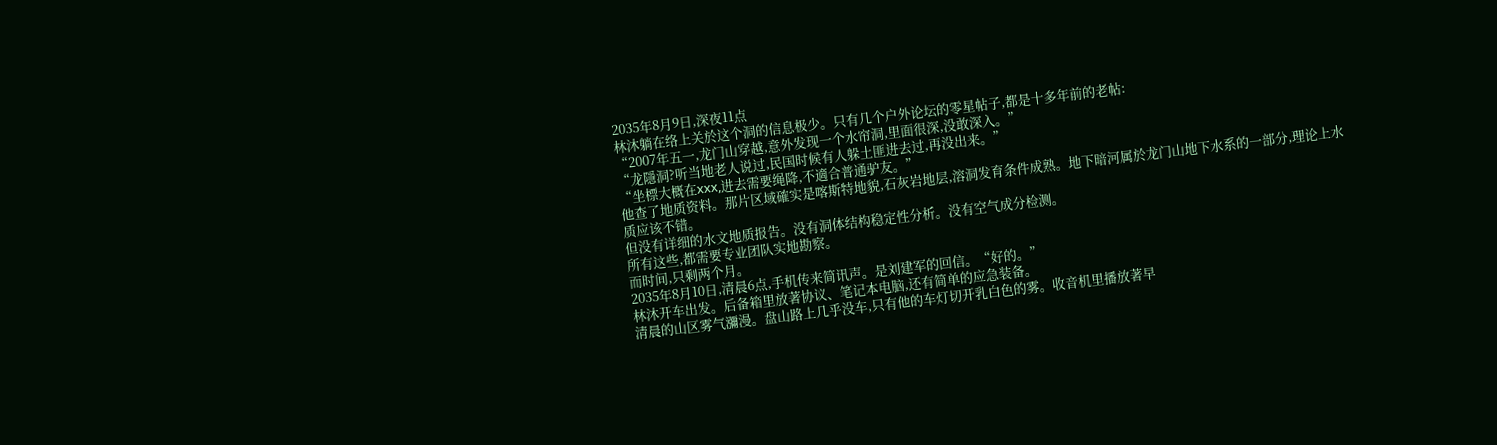2035年8月9日,深夜11点
林沐躺在络上关於这个洞的信息极少。只有几个户外论坛的零星帖子,都是十多年前的老帖:
“2007年五一,龙门山穿越,意外发现一个水帘洞,里面很深,没敢深入。”
“龙隱洞?听当地老人说过,民国时候有人躲土匪进去过,再没出来。”
“坐標大概在xxx,进去需要绳降,不適合普通驴友。”
他查了地质资料。那片区域確实是喀斯特地貌,石灰岩地层,溶洞发育条件成熟。地下暗河属於龙门山地下水系的一部分,理论上水质应该不错。
但没有详细的水文地质报告。没有洞体结构稳定性分析。没有空气成分检测。
所有这些,都需要专业团队实地勘察。
而时间,只剩两个月。
2035年8月10日,清晨6点,手机传来简讯声。是刘建军的回信。“好的。”
林沐开车出发。后备箱里放著协议、笔记本电脑,还有简单的应急装备。
清晨的山区雾气瀰漫。盘山路上几乎没车,只有他的车灯切开乳白色的雾。收音机里播放著早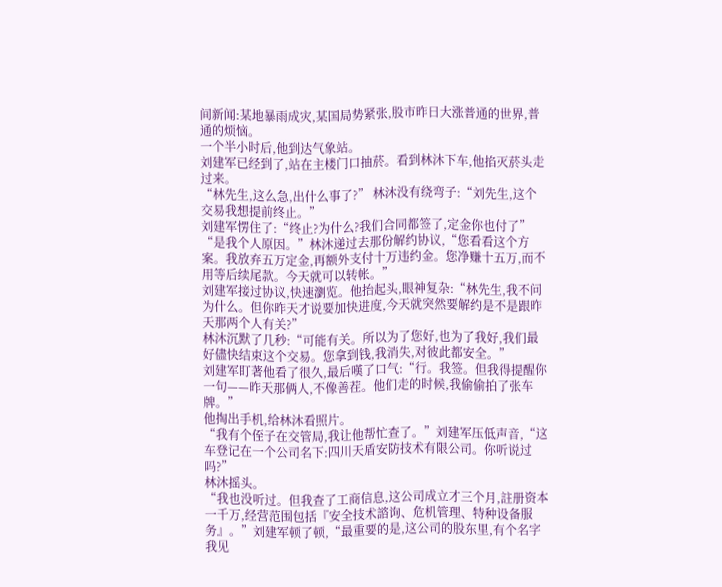间新闻:某地暴雨成灾,某国局势紧张,股市昨日大涨普通的世界,普通的烦恼。
一个半小时后,他到达气象站。
刘建军已经到了,站在主楼门口抽菸。看到林沐下车,他掐灭菸头走过来。
“林先生,这么急,出什么事了?” 林沐没有绕弯子:“刘先生,这个交易我想提前终止。”
刘建军愣住了:“终止?为什么?我们合同都签了,定金你也付了”
“是我个人原因。”林沐递过去那份解约协议,“您看看这个方案。我放弃五万定金,再额外支付十万违约金。您净赚十五万,而不用等后续尾款。今天就可以转帐。”
刘建军接过协议,快速瀏览。他抬起头,眼神复杂:“林先生,我不问为什么。但你昨天才说要加快进度,今天就突然要解约是不是跟昨天那两个人有关?”
林沐沉默了几秒:“可能有关。所以为了您好,也为了我好,我们最好儘快结束这个交易。您拿到钱,我消失,对彼此都安全。”
刘建军盯著他看了很久,最后嘆了口气:“行。我签。但我得提醒你一句——昨天那俩人,不像善茬。他们走的时候,我偷偷拍了张车牌。”
他掏出手机,给林沐看照片。
“我有个侄子在交管局,我让他帮忙查了。”刘建军压低声音,“这车登记在一个公司名下:四川天盾安防技术有限公司。你听说过吗?”
林沐摇头。
“我也没听过。但我查了工商信息,这公司成立才三个月,註册资本一千万,经营范围包括『安全技术諮询、危机管理、特种设备服务』。”刘建军顿了顿,“最重要的是,这公司的股东里,有个名字我见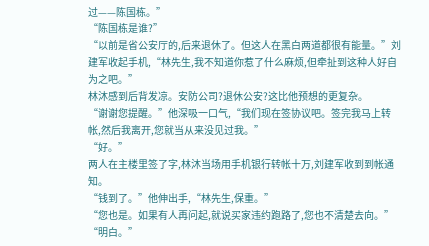过——陈国栋。”
“陈国栋是谁?”
“以前是省公安厅的,后来退休了。但这人在黑白两道都很有能量。”刘建军收起手机,“林先生,我不知道你惹了什么麻烦,但牵扯到这种人好自为之吧。”
林沐感到后背发凉。安防公司?退休公安?这比他预想的更复杂。
“谢谢您提醒。”他深吸一口气,“我们现在签协议吧。签完我马上转帐,然后我离开,您就当从来没见过我。”
“好。”
两人在主楼里签了字,林沐当场用手机银行转帐十万,刘建军收到到帐通知。
“钱到了。”他伸出手,“林先生,保重。”
“您也是。如果有人再问起,就说买家违约跑路了,您也不清楚去向。”
“明白。”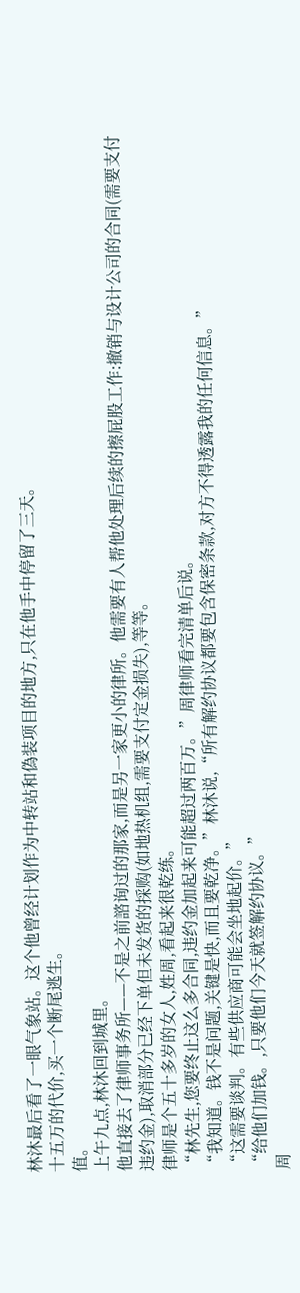林沐最后看了一眼气象站。这个他曾经计划作为中转站和偽装项目的地方,只在他手中停留了三天。
十五万的代价,买一个断尾逃生。
值。
上午九点,林沐回到城里。
他直接去了律师事务所——不是之前諮询过的那家,而是另一家更小的律所。他需要有人帮他处理后续的擦屁股工作:撤销与设计公司的合同(需要支付违约金),取消部分已经下单但未发货的採购(如地热机组,需要支付定金损失),等等。
律师是个五十多岁的女人,姓周,看起来很乾练。
“林先生,您要终止这么多合同,违约金加起来可能超过两百万。”周律师看完清单后说。
“我知道。钱不是问题,关键是快,而且要乾净。”林沐说,“所有解约协议都要包含保密条款,对方不得透露我的任何信息。”
“这需要谈判。有些供应商可能会坐地起价。”
“给他们加钱。,只要他们今天就签解约协议。”
周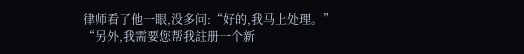律师看了他一眼,没多问:“好的,我马上处理。”
“另外,我需要您帮我註册一个新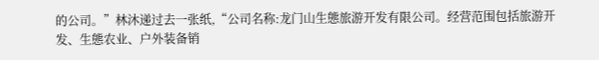的公司。”林沐递过去一张纸,“公司名称:龙门山生態旅游开发有限公司。经营范围包括旅游开发、生態农业、户外装备销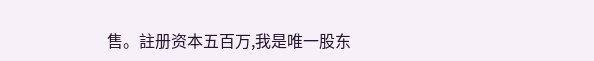售。註册资本五百万,我是唯一股东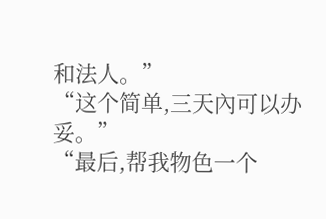和法人。”
“这个简单,三天內可以办妥。”
“最后,帮我物色一个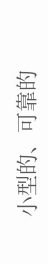小型的、可靠的